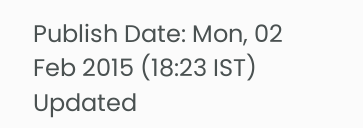Publish Date: Mon, 02 Feb 2015 (18:23 IST)
Updated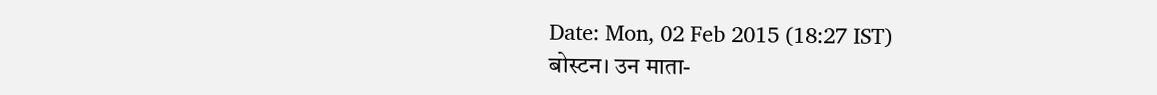Date: Mon, 02 Feb 2015 (18:27 IST)
बोस्टन। उन माता-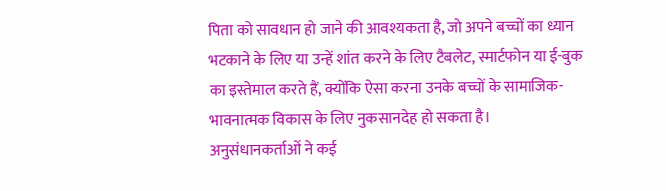पिता को सावधान हो जाने की आवश्यकता है, जो अपने बच्चों का ध्यान भटकाने के लिए या उन्हें शांत करने के लिए टैबलेट, स्मार्टफोन या ई-बुक का इस्तेमाल करते हैं, क्योंकि ऐसा करना उनके बच्चों के सामाजिक-भावनात्मक विकास के लिए नुकसानदेह हो सकता है।
अनुसंधानकर्ताओं ने कई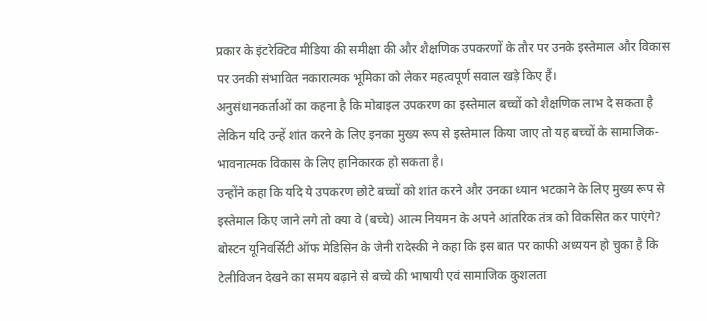प्रकार के इंटरेक्टिव मीडिया की समीक्षा की और शैक्षणिक उपकरणों के तौर पर उनके इस्तेमाल और विकास पर उनकी संभावित नकारात्मक भूमिका को लेकर महत्वपूर्ण सवाल खड़े किए हैं।
अनुसंधानकर्ताओं का कहना है कि मोबाइल उपकरण का इस्तेमाल बच्चों को शैक्षणिक लाभ दे सकता है लेकिन यदि उन्हें शांत करने के लिए इनका मुख्य रूप से इस्तेमाल किया जाए तो यह बच्चों के सामाजिक-भावनात्मक विकास के लिए हानिकारक हो सकता है।
उन्होंने कहा कि यदि ये उपकरण छोटे बच्चों को शांत करने और उनका ध्यान भटकाने के लिए मुख्य रूप से इस्तेमाल किए जाने लगे तो क्या वे (बच्चे) आत्म नियमन के अपने आंतरिक तंत्र को विकसित कर पाएंगे?
बोस्टन यूनिवर्सिटी ऑफ मेडिसिन के जेनी रादेस्की ने कहा कि इस बात पर काफी अध्ययन हो चुका है कि टेलीविजन देखने का समय बढ़ाने से बच्चे की भाषायी एवं सामाजिक कुशलता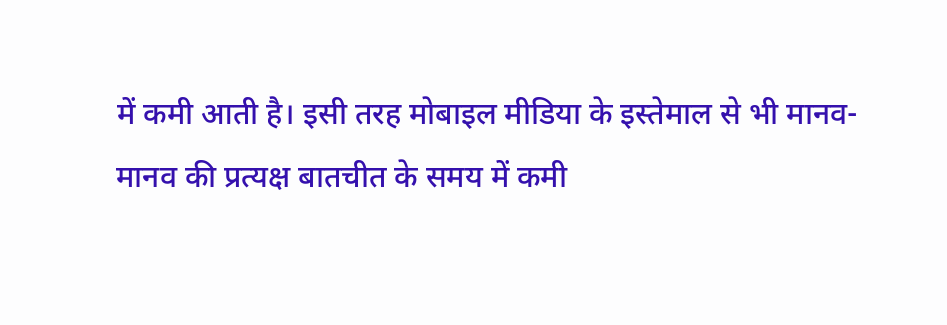में कमी आती है। इसी तरह मोबाइल मीडिया के इस्तेमाल से भी मानव-मानव की प्रत्यक्ष बातचीत के समय में कमी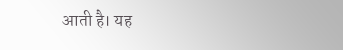आती है। यह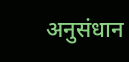अनुसंधान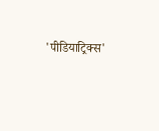'पीडियाट्रिक्स'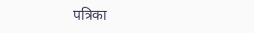पत्रिका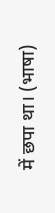में छपा था। (भाषा)